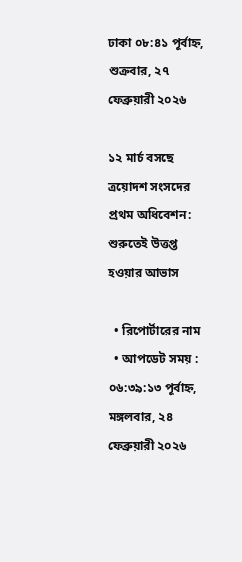ঢাকা ০৮:৪১ পূর্বাহ্ন, শুক্রবার, ২৭ ফেব্রুয়ারী ২০২৬

১২ মার্চ বসছে ত্রয়োদশ সংসদের প্রথম অধিবেশন: শুরুতেই উত্তপ্ত হওয়ার আভাস

  • রিপোর্টারের নাম
  • আপডেট সময় : ০৬:৩৯:১৩ পূর্বাহ্ন, মঙ্গলবার, ২৪ ফেব্রুয়ারী ২০২৬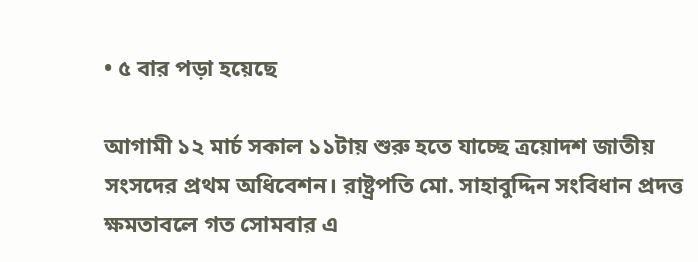• ৫ বার পড়া হয়েছে

আগামী ১২ মার্চ সকাল ১১টায় শুরু হতে যাচ্ছে ত্রয়োদশ জাতীয় সংসদের প্রথম অধিবেশন। রাষ্ট্রপতি মো. সাহাবুদ্দিন সংবিধান প্রদত্ত ক্ষমতাবলে গত সোমবার এ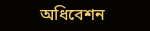অধিবেশন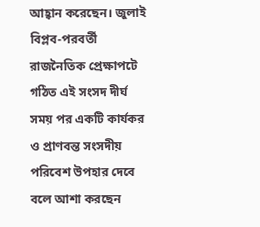আহ্বান করেছেন। জুলাই বিপ্লব-পরবর্তী রাজনৈতিক প্রেক্ষাপটে গঠিত এই সংসদ দীর্ঘ সময় পর একটি কার্যকর ও প্রাণবন্ত সংসদীয় পরিবেশ উপহার দেবে বলে আশা করছেন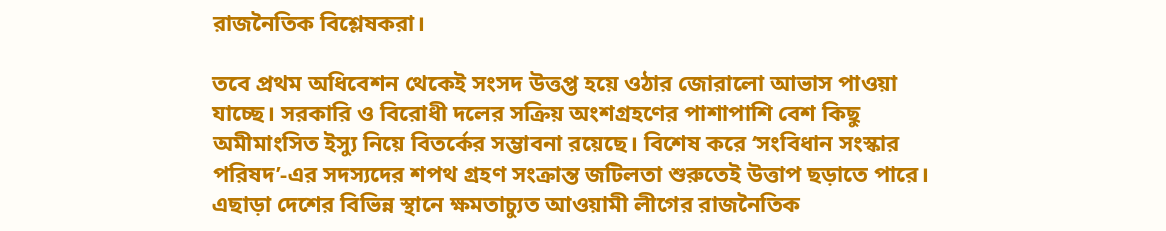রাজনৈতিক বিশ্লেষকরা।

তবে প্রথম অধিবেশন থেকেই সংসদ উত্তপ্ত হয়ে ওঠার জোরালো আভাস পাওয়া যাচ্ছে। সরকারি ও বিরোধী দলের সক্রিয় অংশগ্রহণের পাশাপাশি বেশ কিছু অমীমাংসিত ইস্যু নিয়ে বিতর্কের সম্ভাবনা রয়েছে। বিশেষ করে ‘সংবিধান সংস্কার পরিষদ’-এর সদস্যদের শপথ গ্রহণ সংক্রান্ত জটিলতা শুরুতেই উত্তাপ ছড়াতে পারে। এছাড়া দেশের বিভিন্ন স্থানে ক্ষমতাচ্যুত আওয়ামী লীগের রাজনৈতিক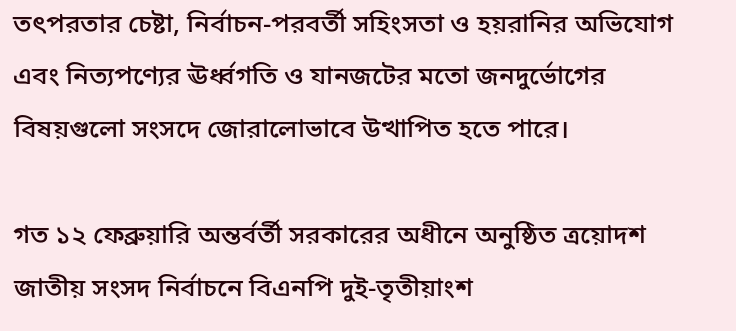তৎপরতার চেষ্টা, নির্বাচন-পরবর্তী সহিংসতা ও হয়রানির অভিযোগ এবং নিত্যপণ্যের ঊর্ধ্বগতি ও যানজটের মতো জনদুর্ভোগের বিষয়গুলো সংসদে জোরালোভাবে উত্থাপিত হতে পারে।

গত ১২ ফেব্রুয়ারি অন্তর্বর্তী সরকারের অধীনে অনুষ্ঠিত ত্রয়োদশ জাতীয় সংসদ নির্বাচনে বিএনপি দুই-তৃতীয়াংশ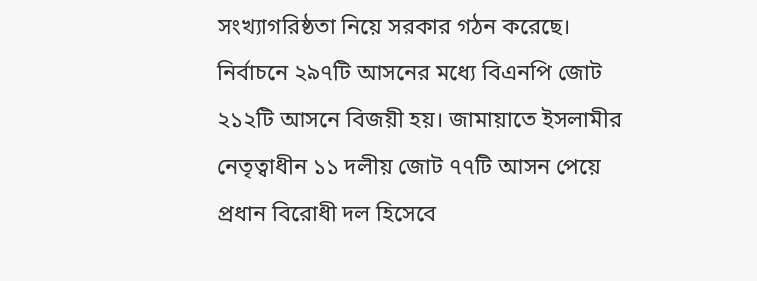সংখ্যাগরিষ্ঠতা নিয়ে সরকার গঠন করেছে। নির্বাচনে ২৯৭টি আসনের মধ্যে বিএনপি জোট ২১২টি আসনে বিজয়ী হয়। জামায়াতে ইসলামীর নেতৃত্বাধীন ১১ দলীয় জোট ৭৭টি আসন পেয়ে প্রধান বিরোধী দল হিসেবে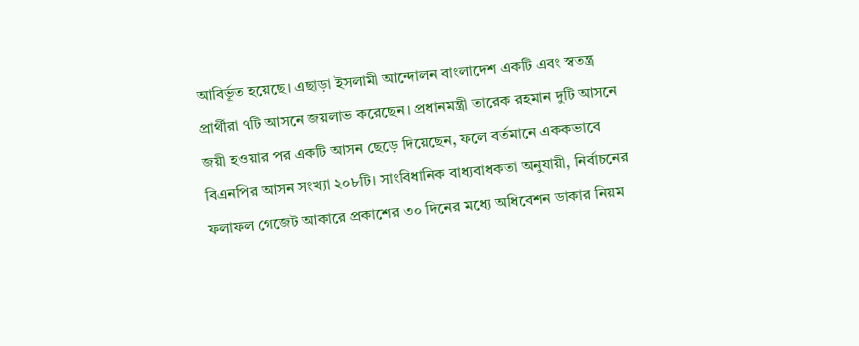আবির্ভূত হয়েছে। এছাড়া ইসলামী আন্দোলন বাংলাদেশ একটি এবং স্বতন্ত্র প্রার্থীরা ৭টি আসনে জয়লাভ করেছেন। প্রধানমন্ত্রী তারেক রহমান দুটি আসনে জয়ী হওয়ার পর একটি আসন ছেড়ে দিয়েছেন, ফলে বর্তমানে এককভাবে বিএনপির আসন সংখ্যা ২০৮টি। সাংবিধানিক বাধ্যবাধকতা অনুযায়ী, নির্বাচনের ফলাফল গেজেট আকারে প্রকাশের ৩০ দিনের মধ্যে অধিবেশন ডাকার নিয়ম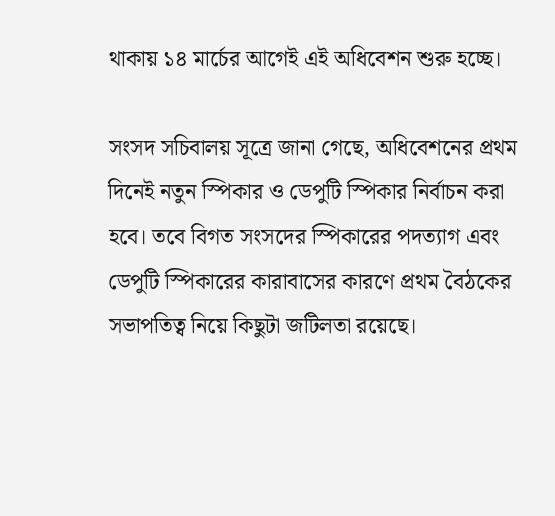থাকায় ১৪ মার্চের আগেই এই অধিবেশন শুরু হচ্ছে।

সংসদ সচিবালয় সূত্রে জানা গেছে, অধিবেশনের প্রথম দিনেই নতুন স্পিকার ও ডেপুটি স্পিকার নির্বাচন করা হবে। তবে বিগত সংসদের স্পিকারের পদত্যাগ এবং ডেপুটি স্পিকারের কারাবাসের কারণে প্রথম বৈঠকের সভাপতিত্ব নিয়ে কিছুটা জটিলতা রয়েছে।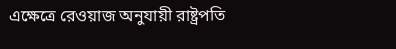এক্ষেত্রে রেওয়াজ অনুযায়ী রাষ্ট্রপতি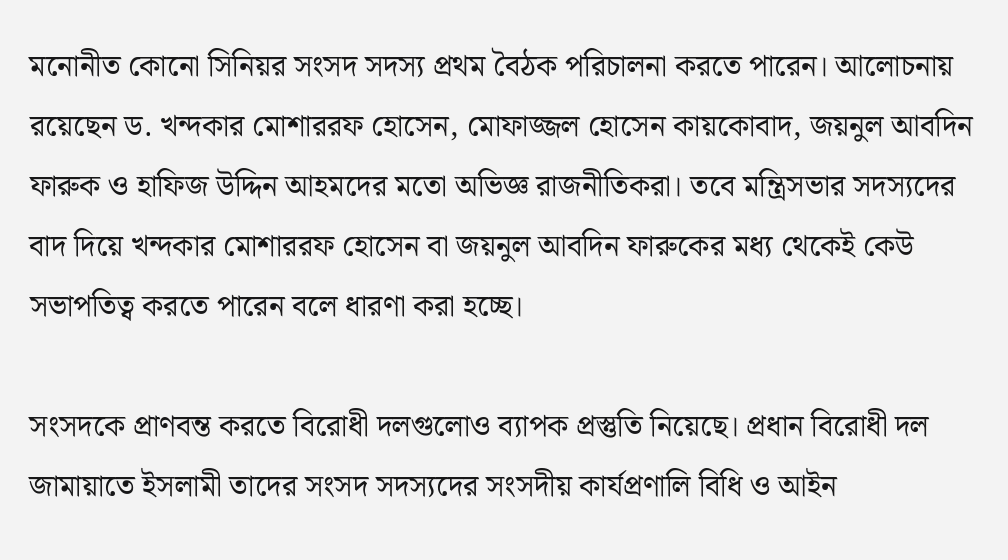মনোনীত কোনো সিনিয়র সংসদ সদস্য প্রথম বৈঠক পরিচালনা করতে পারেন। আলোচনায় রয়েছেন ড. খন্দকার মোশাররফ হোসেন, মোফাজ্জল হোসেন কায়কোবাদ, জয়নুল আবদিন ফারুক ও হাফিজ উদ্দিন আহমদের মতো অভিজ্ঞ রাজনীতিকরা। তবে মন্ত্রিসভার সদস্যদের বাদ দিয়ে খন্দকার মোশাররফ হোসেন বা জয়নুল আবদিন ফারুকের মধ্য থেকেই কেউ সভাপতিত্ব করতে পারেন বলে ধারণা করা হচ্ছে।

সংসদকে প্রাণবন্ত করতে বিরোধী দলগুলোও ব্যাপক প্রস্তুতি নিয়েছে। প্রধান বিরোধী দল জামায়াতে ইসলামী তাদের সংসদ সদস্যদের সংসদীয় কার্যপ্রণালি বিধি ও আইন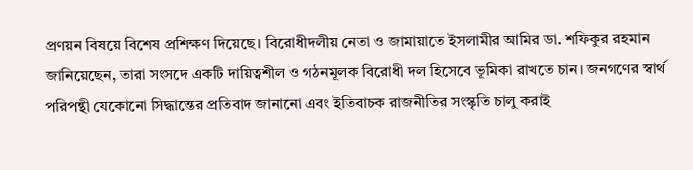প্রণয়ন বিষয়ে বিশেষ প্রশিক্ষণ দিয়েছে। বিরোধীদলীয় নেতা ও জামায়াতে ইসলামীর আমির ডা. শফিকুর রহমান জানিয়েছেন, তারা সংসদে একটি দায়িত্বশীল ও গঠনমূলক বিরোধী দল হিসেবে ভূমিকা রাখতে চান। জনগণের স্বার্থ পরিপন্থী যেকোনো সিদ্ধান্তের প্রতিবাদ জানানো এবং ইতিবাচক রাজনীতির সংস্কৃতি চালু করাই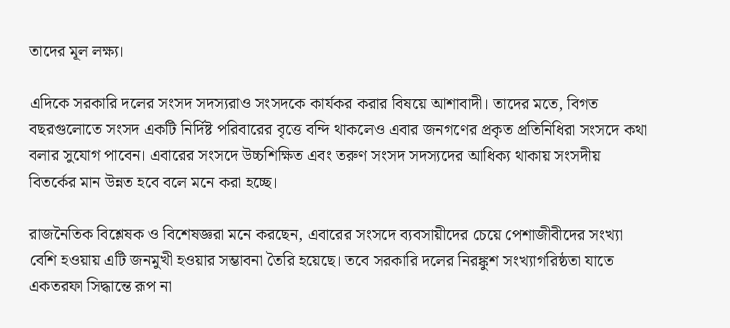তাদের মূল লক্ষ্য।

এদিকে সরকারি দলের সংসদ সদস্যরাও সংসদকে কার্যকর করার বিষয়ে আশাবাদী। তাদের মতে, বিগত বছরগুলোতে সংসদ একটি নির্দিষ্ট পরিবারের বৃত্তে বন্দি থাকলেও এবার জনগণের প্রকৃত প্রতিনিধিরা সংসদে কথা বলার সুযোগ পাবেন। এবারের সংসদে উচ্চশিক্ষিত এবং তরুণ সংসদ সদস্যদের আধিক্য থাকায় সংসদীয় বিতর্কের মান উন্নত হবে বলে মনে করা হচ্ছে।

রাজনৈতিক বিশ্লেষক ও বিশেষজ্ঞরা মনে করছেন, এবারের সংসদে ব্যবসায়ীদের চেয়ে পেশাজীবীদের সংখ্যা বেশি হওয়ায় এটি জনমুখী হওয়ার সম্ভাবনা তৈরি হয়েছে। তবে সরকারি দলের নিরঙ্কুশ সংখ্যাগরিষ্ঠতা যাতে একতরফা সিদ্ধান্তে রূপ না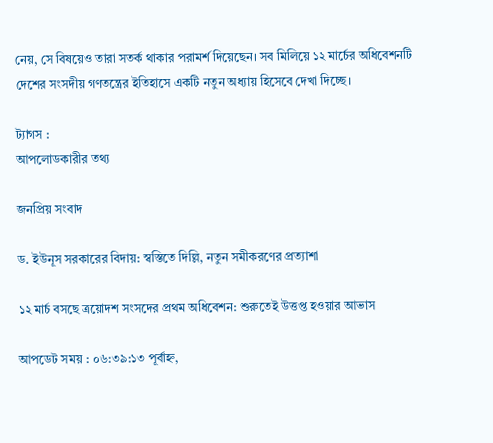নেয়, সে বিষয়েও তারা সতর্ক থাকার পরামর্শ দিয়েছেন। সব মিলিয়ে ১২ মার্চের অধিবেশনটি দেশের সংসদীয় গণতন্ত্রের ইতিহাসে একটি নতুন অধ্যায় হিসেবে দেখা দিচ্ছে।

ট্যাগস :
আপলোডকারীর তথ্য

জনপ্রিয় সংবাদ

ড. ইউনূস সরকারের বিদায়: স্বস্তিতে দিল্লি, নতুন সমীকরণের প্রত্যাশা

১২ মার্চ বসছে ত্রয়োদশ সংসদের প্রথম অধিবেশন: শুরুতেই উত্তপ্ত হওয়ার আভাস

আপডেট সময় : ০৬:৩৯:১৩ পূর্বাহ্ন,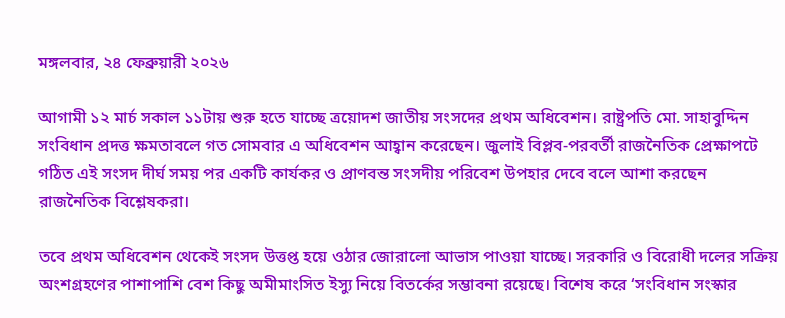মঙ্গলবার, ২৪ ফেব্রুয়ারী ২০২৬

আগামী ১২ মার্চ সকাল ১১টায় শুরু হতে যাচ্ছে ত্রয়োদশ জাতীয় সংসদের প্রথম অধিবেশন। রাষ্ট্রপতি মো. সাহাবুদ্দিন সংবিধান প্রদত্ত ক্ষমতাবলে গত সোমবার এ অধিবেশন আহ্বান করেছেন। জুলাই বিপ্লব-পরবর্তী রাজনৈতিক প্রেক্ষাপটে গঠিত এই সংসদ দীর্ঘ সময় পর একটি কার্যকর ও প্রাণবন্ত সংসদীয় পরিবেশ উপহার দেবে বলে আশা করছেন রাজনৈতিক বিশ্লেষকরা।

তবে প্রথম অধিবেশন থেকেই সংসদ উত্তপ্ত হয়ে ওঠার জোরালো আভাস পাওয়া যাচ্ছে। সরকারি ও বিরোধী দলের সক্রিয় অংশগ্রহণের পাশাপাশি বেশ কিছু অমীমাংসিত ইস্যু নিয়ে বিতর্কের সম্ভাবনা রয়েছে। বিশেষ করে ‘সংবিধান সংস্কার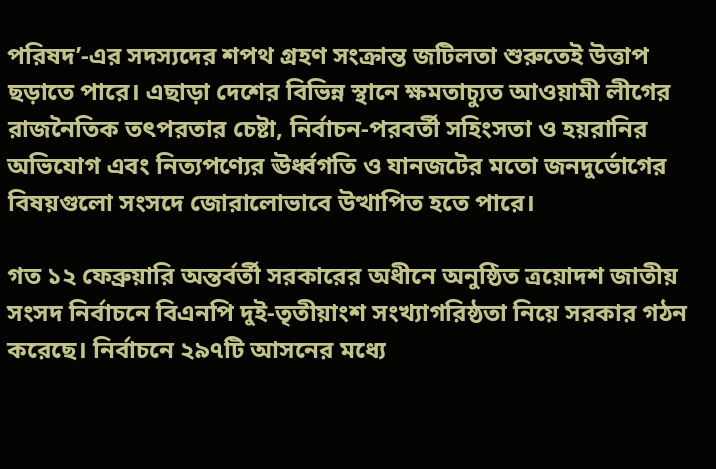পরিষদ’-এর সদস্যদের শপথ গ্রহণ সংক্রান্ত জটিলতা শুরুতেই উত্তাপ ছড়াতে পারে। এছাড়া দেশের বিভিন্ন স্থানে ক্ষমতাচ্যুত আওয়ামী লীগের রাজনৈতিক তৎপরতার চেষ্টা, নির্বাচন-পরবর্তী সহিংসতা ও হয়রানির অভিযোগ এবং নিত্যপণ্যের ঊর্ধ্বগতি ও যানজটের মতো জনদুর্ভোগের বিষয়গুলো সংসদে জোরালোভাবে উত্থাপিত হতে পারে।

গত ১২ ফেব্রুয়ারি অন্তর্বর্তী সরকারের অধীনে অনুষ্ঠিত ত্রয়োদশ জাতীয় সংসদ নির্বাচনে বিএনপি দুই-তৃতীয়াংশ সংখ্যাগরিষ্ঠতা নিয়ে সরকার গঠন করেছে। নির্বাচনে ২৯৭টি আসনের মধ্যে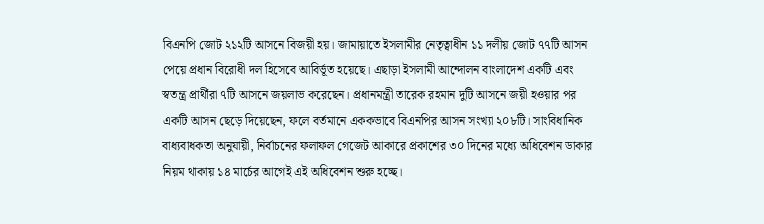বিএনপি জোট ২১২টি আসনে বিজয়ী হয়। জামায়াতে ইসলামীর নেতৃত্বাধীন ১১ দলীয় জোট ৭৭টি আসন পেয়ে প্রধান বিরোধী দল হিসেবে আবির্ভূত হয়েছে। এছাড়া ইসলামী আন্দোলন বাংলাদেশ একটি এবং স্বতন্ত্র প্রার্থীরা ৭টি আসনে জয়লাভ করেছেন। প্রধানমন্ত্রী তারেক রহমান দুটি আসনে জয়ী হওয়ার পর একটি আসন ছেড়ে দিয়েছেন, ফলে বর্তমানে এককভাবে বিএনপির আসন সংখ্যা ২০৮টি। সাংবিধানিক বাধ্যবাধকতা অনুযায়ী, নির্বাচনের ফলাফল গেজেট আকারে প্রকাশের ৩০ দিনের মধ্যে অধিবেশন ডাকার নিয়ম থাকায় ১৪ মার্চের আগেই এই অধিবেশন শুরু হচ্ছে।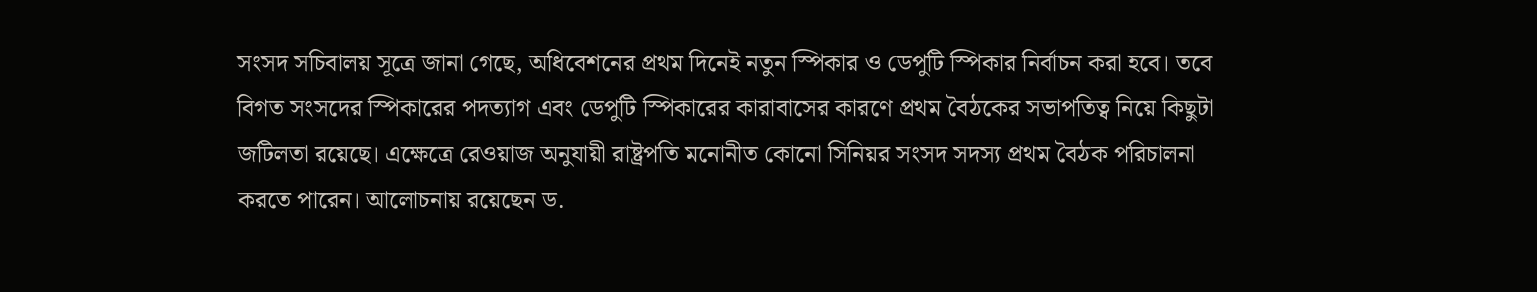সংসদ সচিবালয় সূত্রে জানা গেছে, অধিবেশনের প্রথম দিনেই নতুন স্পিকার ও ডেপুটি স্পিকার নির্বাচন করা হবে। তবে বিগত সংসদের স্পিকারের পদত্যাগ এবং ডেপুটি স্পিকারের কারাবাসের কারণে প্রথম বৈঠকের সভাপতিত্ব নিয়ে কিছুটা জটিলতা রয়েছে। এক্ষেত্রে রেওয়াজ অনুযায়ী রাষ্ট্রপতি মনোনীত কোনো সিনিয়র সংসদ সদস্য প্রথম বৈঠক পরিচালনা করতে পারেন। আলোচনায় রয়েছেন ড.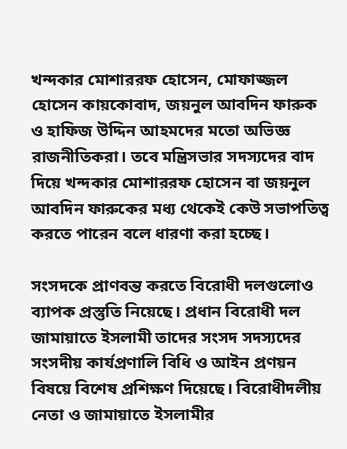খন্দকার মোশাররফ হোসেন, মোফাজ্জল হোসেন কায়কোবাদ, জয়নুল আবদিন ফারুক ও হাফিজ উদ্দিন আহমদের মতো অভিজ্ঞ রাজনীতিকরা। তবে মন্ত্রিসভার সদস্যদের বাদ দিয়ে খন্দকার মোশাররফ হোসেন বা জয়নুল আবদিন ফারুকের মধ্য থেকেই কেউ সভাপতিত্ব করতে পারেন বলে ধারণা করা হচ্ছে।

সংসদকে প্রাণবন্ত করতে বিরোধী দলগুলোও ব্যাপক প্রস্তুতি নিয়েছে। প্রধান বিরোধী দল জামায়াতে ইসলামী তাদের সংসদ সদস্যদের সংসদীয় কার্যপ্রণালি বিধি ও আইন প্রণয়ন বিষয়ে বিশেষ প্রশিক্ষণ দিয়েছে। বিরোধীদলীয় নেতা ও জামায়াতে ইসলামীর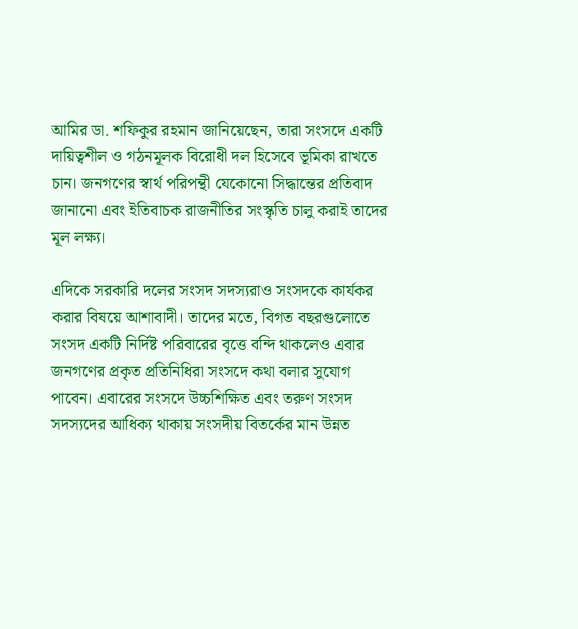আমির ডা. শফিকুর রহমান জানিয়েছেন, তারা সংসদে একটি দায়িত্বশীল ও গঠনমূলক বিরোধী দল হিসেবে ভূমিকা রাখতে চান। জনগণের স্বার্থ পরিপন্থী যেকোনো সিদ্ধান্তের প্রতিবাদ জানানো এবং ইতিবাচক রাজনীতির সংস্কৃতি চালু করাই তাদের মূল লক্ষ্য।

এদিকে সরকারি দলের সংসদ সদস্যরাও সংসদকে কার্যকর করার বিষয়ে আশাবাদী। তাদের মতে, বিগত বছরগুলোতে সংসদ একটি নির্দিষ্ট পরিবারের বৃত্তে বন্দি থাকলেও এবার জনগণের প্রকৃত প্রতিনিধিরা সংসদে কথা বলার সুযোগ পাবেন। এবারের সংসদে উচ্চশিক্ষিত এবং তরুণ সংসদ সদস্যদের আধিক্য থাকায় সংসদীয় বিতর্কের মান উন্নত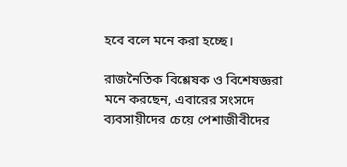হবে বলে মনে করা হচ্ছে।

রাজনৈতিক বিশ্লেষক ও বিশেষজ্ঞরা মনে করছেন, এবারের সংসদে ব্যবসায়ীদের চেয়ে পেশাজীবীদের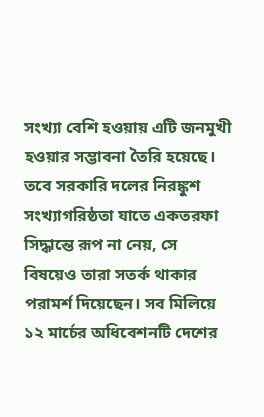সংখ্যা বেশি হওয়ায় এটি জনমুখী হওয়ার সম্ভাবনা তৈরি হয়েছে। তবে সরকারি দলের নিরঙ্কুশ সংখ্যাগরিষ্ঠতা যাতে একতরফা সিদ্ধান্তে রূপ না নেয়, সে বিষয়েও তারা সতর্ক থাকার পরামর্শ দিয়েছেন। সব মিলিয়ে ১২ মার্চের অধিবেশনটি দেশের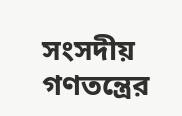সংসদীয় গণতন্ত্রের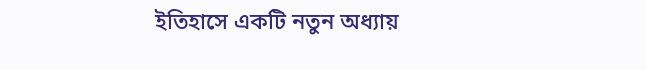ইতিহাসে একটি নতুন অধ্যায়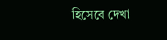হিসেবে দেখা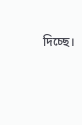দিচ্ছে।